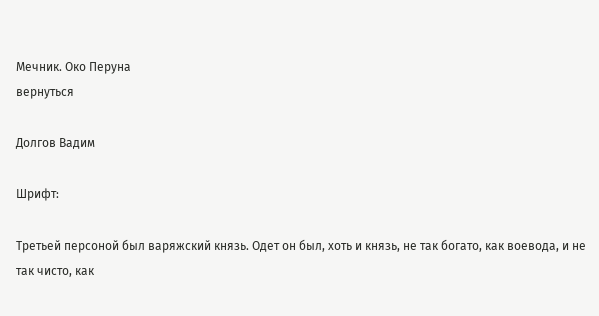Мечник. Око Перуна
вернуться

Долгов Вадим

Шрифт:

Третьей персоной был варяжский князь. Одет он был, хоть и князь, не так богато, как воевода, и не так чисто, как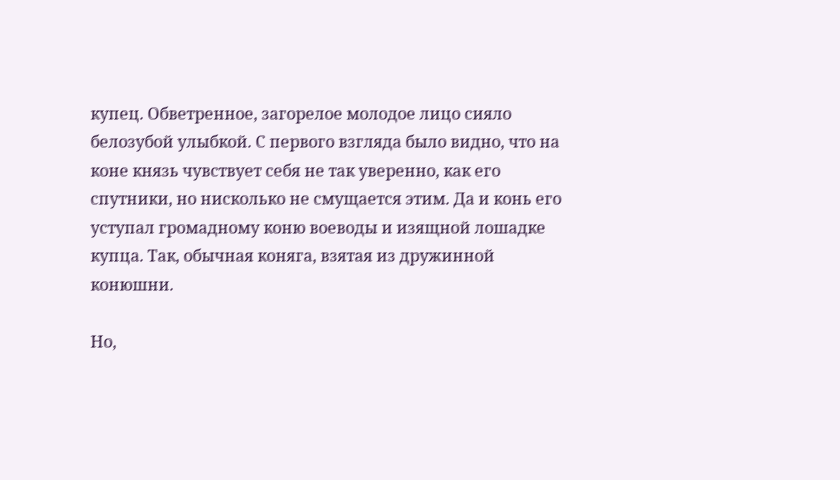купец. Обветренное, загорелое молодое лицо сияло белозубой улыбкой. С первого взгляда было видно, что на коне князь чувствует себя не так уверенно, как его спутники, но нисколько не смущается этим. Да и конь его уступал громадному коню воеводы и изящной лошадке купца. Так, обычная коняга, взятая из дружинной конюшни.

Но,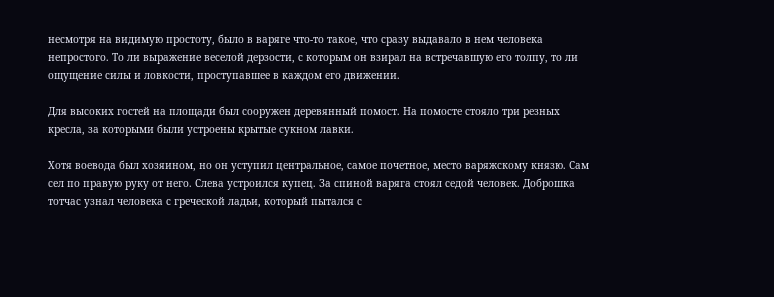несмотря на видимую простоту, было в варяге что-то такое, что сразу выдавало в нем человека непростого. То ли выражение веселой дерзости, с которым он взирал на встречавшую его толпу, то ли ощущение силы и ловкости, проступавшее в каждом его движении.

Для высоких гостей на площади был сооружен деревянный помост. На помосте стояло три резных кресла, за которыми были устроены крытые сукном лавки.

Хотя воевода был хозяином, но он уступил центральное, самое почетное, место варяжскому князю. Сам сел по правую руку от него. Слева устроился купец. За спиной варяга стоял седой человек. Доброшка тотчас узнал человека с греческой ладьи, который пытался с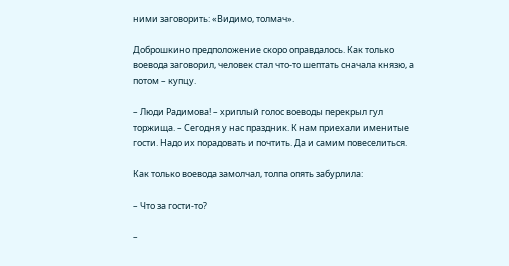ними заговорить: «Видимо, толмач».

Доброшкино предположение скоро оправдалось. Как только воевода заговорил, человек стал что-то шептать сначала князю, а потом – купцу.

– Люди Радимова! – хриплый голос воеводы перекрыл гул торжища. – Сегодня у нас праздник. К нам приехали именитые гости. Надо их порадовать и почтить. Да и самим повеселиться.

Как только воевода замолчал, толпа опять забурлила:

– Что за гости-то?

–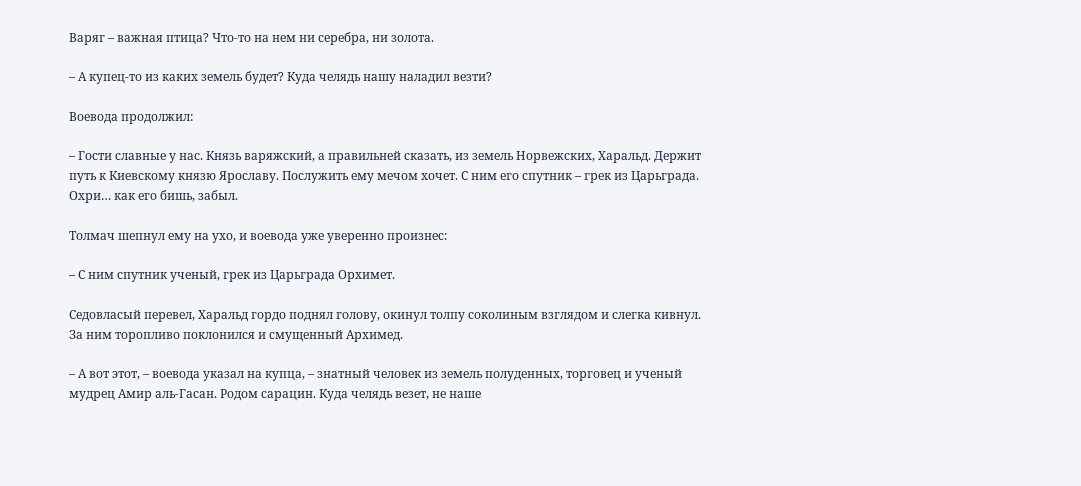Варяг – важная птица? Что-то на нем ни серебра, ни золота.

– А купец-то из каких земель будет? Куда челядь нашу наладил везти?

Воевода продолжил:

– Гости славные у нас. Князь варяжский, а правильней сказать, из земель Норвежских, Харальд. Держит путь к Киевскому князю Ярославу. Послужить ему мечом хочет. С ним его спутник – грек из Царьграда. Охри… как его бишь, забыл.

Толмач шепнул ему на ухо, и воевода уже уверенно произнес:

– С ним спутник ученый, грек из Царьграда Орхимет.

Седовласый перевел, Харальд гордо поднял голову, окинул толпу соколиным взглядом и слегка кивнул. За ним торопливо поклонился и смущенный Архимед.

– А вот этот, – воевода указал на купца, – знатный человек из земель полуденных, торговец и ученый мудрец Амир аль-Гасан. Родом сарацин. Куда челядь везет, не наше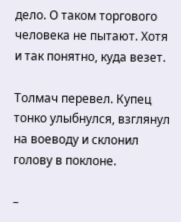дело. О таком торгового человека не пытают. Хотя и так понятно, куда везет.

Толмач перевел. Купец тонко улыбнулся, взглянул на воеводу и склонил голову в поклоне.

–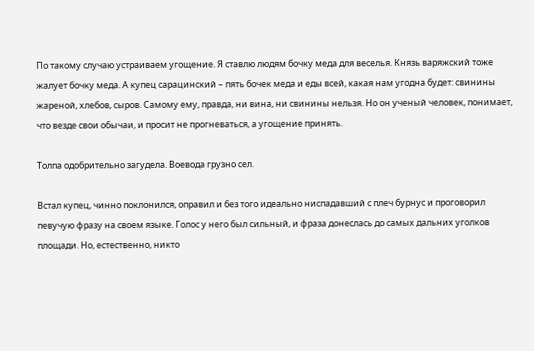По такому случаю устраиваем угощение. Я ставлю людям бочку меда для веселья. Князь варяжский тоже жалует бочку меда. А купец сарацинский – пять бочек меда и еды всей, какая нам угодна будет: свинины жареной, хлебов, сыров. Самому ему, правда, ни вина, ни свинины нельзя. Но он ученый человек, понимает, что везде свои обычаи, и просит не прогневаться, а угощение принять.

Толпа одобрительно загудела. Воевода грузно сел.

Встал купец, чинно поклонился, оправил и без того идеально ниспадавший с плеч бурнус и проговорил певучую фразу на своем языке. Голос у него был сильный, и фраза донеслась до самых дальних уголков площади. Но, естественно, никто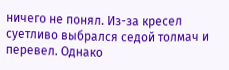ничего не понял. Из-за кресел суетливо выбрался седой толмач и перевел. Однако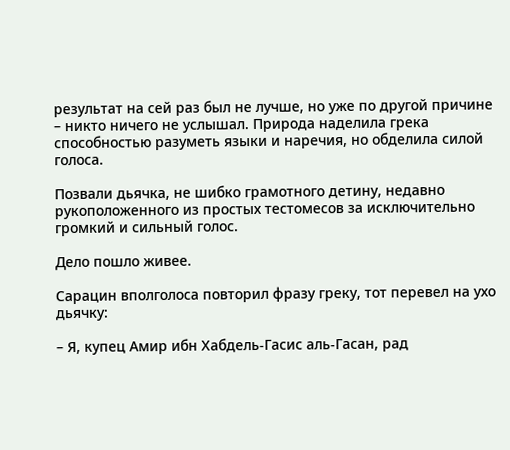результат на сей раз был не лучше, но уже по другой причине – никто ничего не услышал. Природа наделила грека способностью разуметь языки и наречия, но обделила силой голоса.

Позвали дьячка, не шибко грамотного детину, недавно рукоположенного из простых тестомесов за исключительно громкий и сильный голос.

Дело пошло живее.

Сарацин вполголоса повторил фразу греку, тот перевел на ухо дьячку:

– Я, купец Амир ибн Хабдель-Гасис аль-Гасан, рад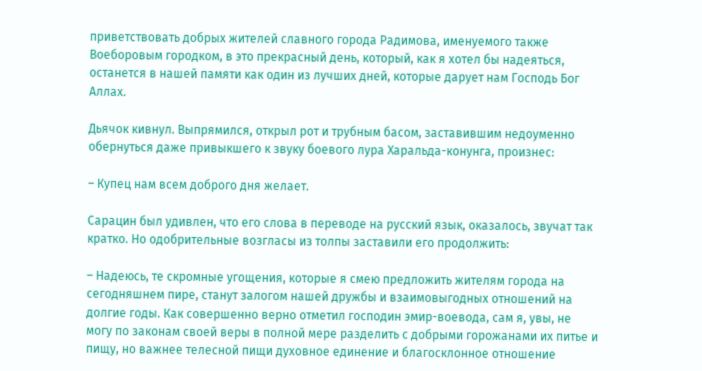приветствовать добрых жителей славного города Радимова, именуемого также Воеборовым городком, в это прекрасный день, который, как я хотел бы надеяться, останется в нашей памяти как один из лучших дней, которые дарует нам Господь Бог Аллах.

Дьячок кивнул. Выпрямился, открыл рот и трубным басом, заставившим недоуменно обернуться даже привыкшего к звуку боевого лура Харальда-конунга, произнес:

– Купец нам всем доброго дня желает.

Сарацин был удивлен, что его слова в переводе на русский язык, оказалось, звучат так кратко. Но одобрительные возгласы из толпы заставили его продолжить:

– Надеюсь, те скромные угощения, которые я смею предложить жителям города на сегодняшнем пире, станут залогом нашей дружбы и взаимовыгодных отношений на долгие годы. Как совершенно верно отметил господин эмир-воевода, сам я, увы, не могу по законам своей веры в полной мере разделить с добрыми горожанами их питье и пищу, но важнее телесной пищи духовное единение и благосклонное отношение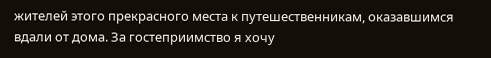жителей этого прекрасного места к путешественникам, оказавшимся вдали от дома. За гостеприимство я хочу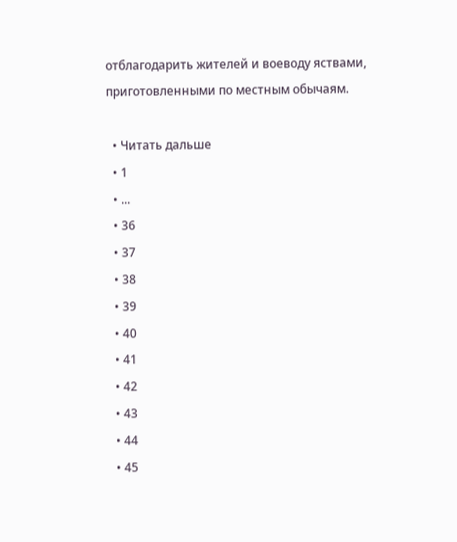отблагодарить жителей и воеводу яствами, приготовленными по местным обычаям.

  • Читать дальше
  • 1
  • ...
  • 36
  • 37
  • 38
  • 39
  • 40
  • 41
  • 42
  • 43
  • 44
  • 45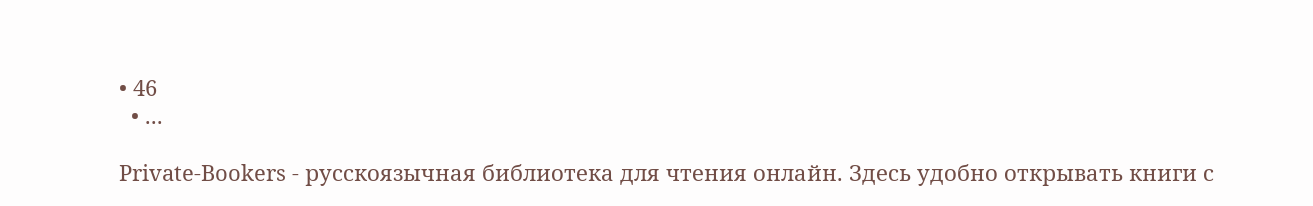• 46
  • ...

Private-Bookers - русскоязычная библиотека для чтения онлайн. Здесь удобно открывать книги с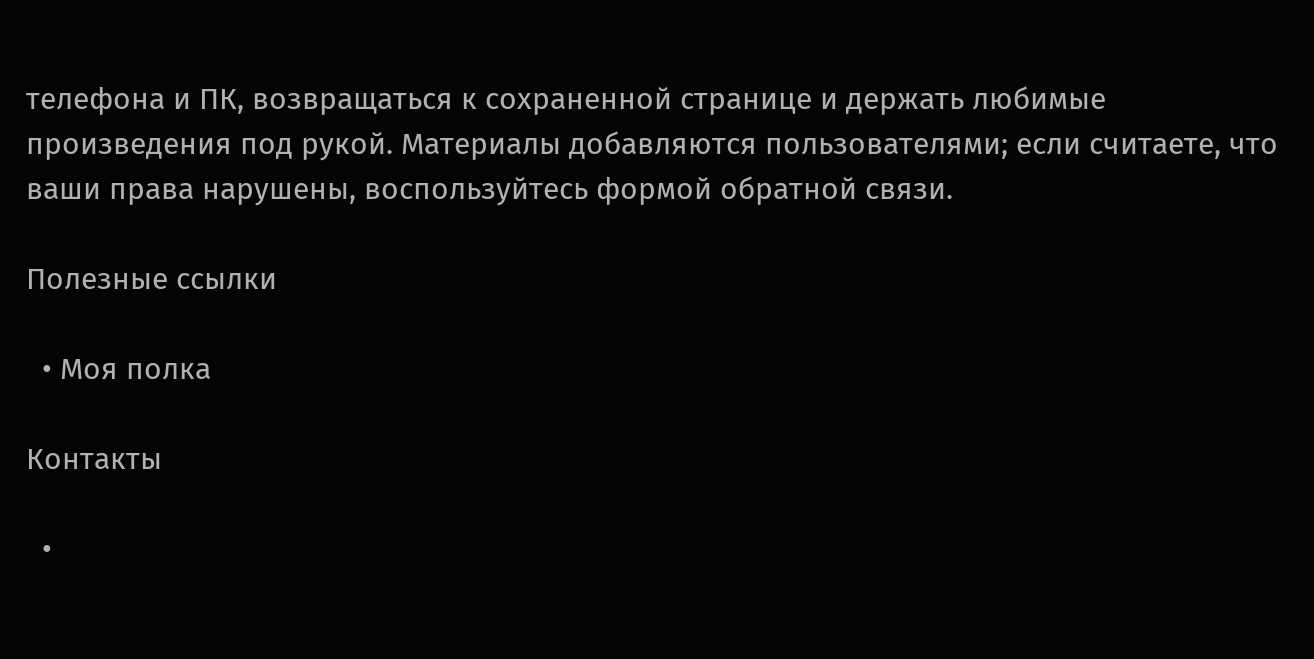телефона и ПК, возвращаться к сохраненной странице и держать любимые произведения под рукой. Материалы добавляются пользователями; если считаете, что ваши права нарушены, воспользуйтесь формой обратной связи.

Полезные ссылки

  • Моя полка

Контакты

  •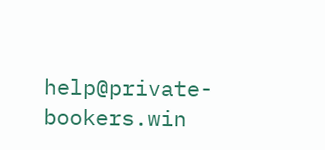help@private-bookers.win